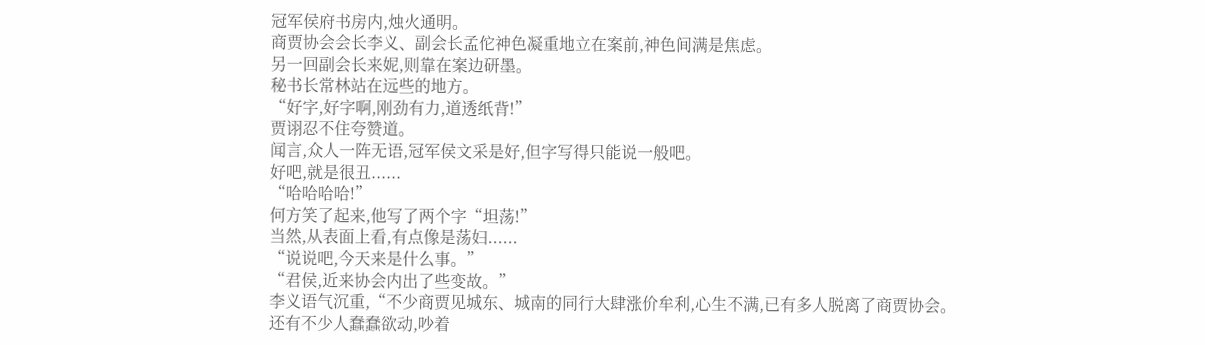冠军侯府书房内,烛火通明。
商贾协会会长李义、副会长孟佗神色凝重地立在案前,神色间满是焦虑。
另一回副会长来妮,则靠在案边研墨。
秘书长常林站在远些的地方。
“好字,好字啊,刚劲有力,道透纸背!”
贾诩忍不住夸赞道。
闻言,众人一阵无语,冠军侯文采是好,但字写得只能说一般吧。
好吧,就是很丑......
“哈哈哈哈!”
何方笑了起来,他写了两个字“坦荡!”
当然,从表面上看,有点像是荡妇......
“说说吧,今天来是什么事。”
“君侯,近来协会内出了些变故。”
李义语气沉重,“不少商贾见城东、城南的同行大肆涨价牟利,心生不满,已有多人脱离了商贾协会。
还有不少人蠢蠢欲动,吵着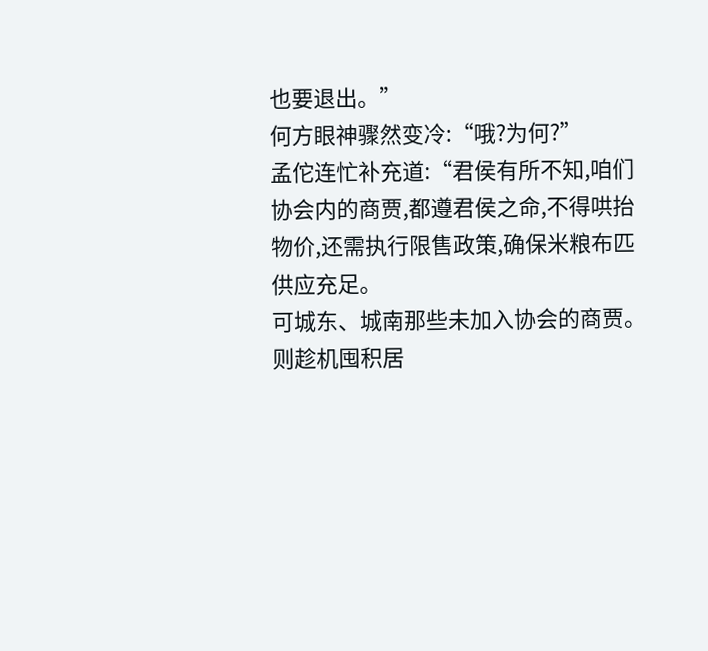也要退出。”
何方眼神骤然变冷:“哦?为何?”
孟佗连忙补充道:“君侯有所不知,咱们协会内的商贾,都遵君侯之命,不得哄抬物价,还需执行限售政策,确保米粮布匹供应充足。
可城东、城南那些未加入协会的商贾。
则趁机囤积居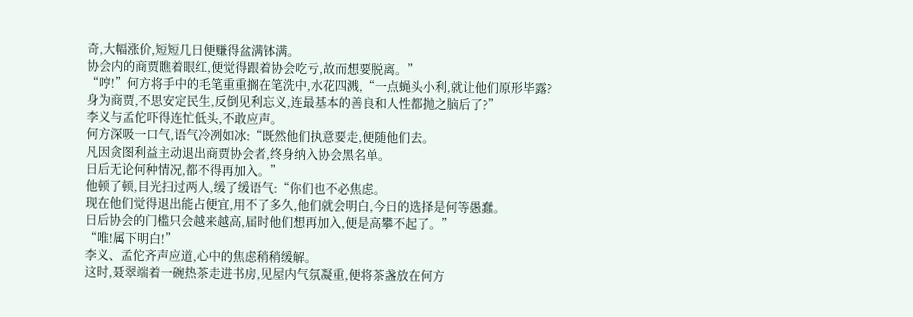奇,大幅涨价,短短几日便赚得盆满钵满。
协会内的商贾瞧着眼红,便觉得跟着协会吃亏,故而想要脱离。”
“哼!”何方将手中的毛笔重重搁在笔洗中,水花四溅,“一点蝇头小利,就让他们原形毕露?
身为商贾,不思安定民生,反倒见利忘义,连最基本的善良和人性都抛之脑后了?”
李义与孟佗吓得连忙低头,不敢应声。
何方深吸一口气,语气冷冽如冰:“既然他们执意要走,便随他们去。
凡因贪图利益主动退出商贾协会者,终身纳入协会黑名单。
日后无论何种情况,都不得再加入。”
他顿了顿,目光扫过两人,缓了缓语气:“你们也不必焦虑。
现在他们觉得退出能占便宜,用不了多久,他们就会明白,今日的选择是何等愚蠢。
日后协会的门槛只会越来越高,届时他们想再加入,便是高攀不起了。”
“唯!属下明白!”
李义、孟佗齐声应道,心中的焦虑稍稍缓解。
这时,聂翠端着一碗热茶走进书房,见屋内气氛凝重,便将茶盏放在何方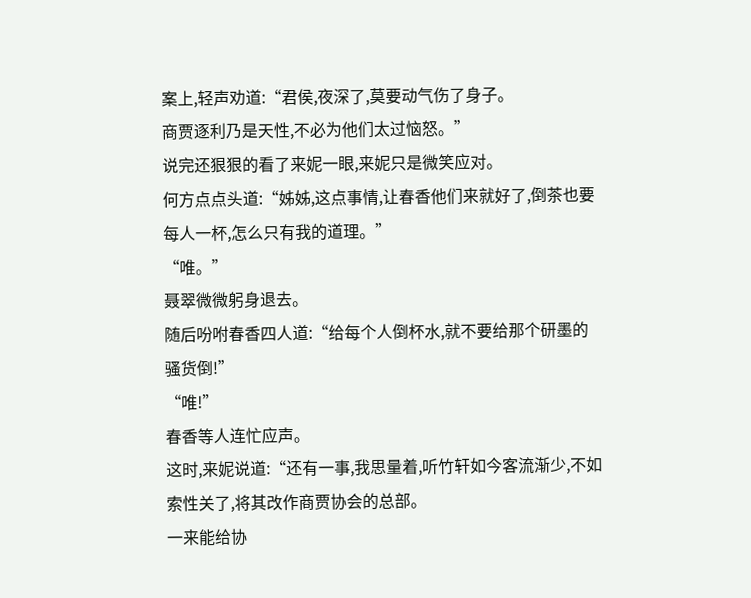案上,轻声劝道:“君侯,夜深了,莫要动气伤了身子。
商贾逐利乃是天性,不必为他们太过恼怒。”
说完还狠狠的看了来妮一眼,来妮只是微笑应对。
何方点点头道:“姊姊,这点事情,让春香他们来就好了,倒茶也要每人一杯,怎么只有我的道理。”
“唯。”
聂翠微微躬身退去。
随后吩咐春香四人道:“给每个人倒杯水,就不要给那个研墨的骚货倒!”
“唯!”
春香等人连忙应声。
这时,来妮说道:“还有一事,我思量着,听竹轩如今客流渐少,不如索性关了,将其改作商贾协会的总部。
一来能给协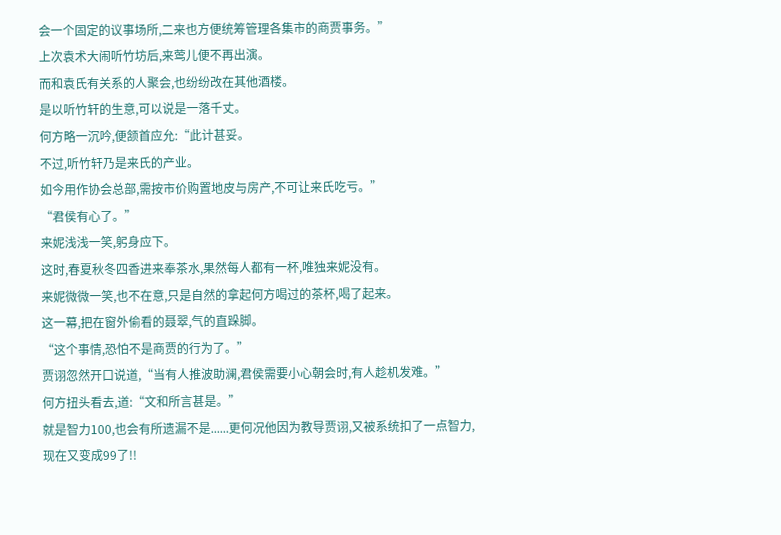会一个固定的议事场所,二来也方便统筹管理各集市的商贾事务。”
上次袁术大闹听竹坊后,来莺儿便不再出演。
而和袁氏有关系的人聚会,也纷纷改在其他酒楼。
是以听竹轩的生意,可以说是一落千丈。
何方略一沉吟,便颔首应允:“此计甚妥。
不过,听竹轩乃是来氏的产业。
如今用作协会总部,需按市价购置地皮与房产,不可让来氏吃亏。”
“君侯有心了。”
来妮浅浅一笑,躬身应下。
这时,春夏秋冬四香进来奉茶水,果然每人都有一杯,唯独来妮没有。
来妮微微一笑,也不在意,只是自然的拿起何方喝过的茶杯,喝了起来。
这一幕,把在窗外偷看的聂翠,气的直跺脚。
“这个事情,恐怕不是商贾的行为了。”
贾诩忽然开口说道,“当有人推波助澜,君侯需要小心朝会时,有人趁机发难。”
何方扭头看去,道:“文和所言甚是。”
就是智力100,也会有所遗漏不是......更何况他因为教导贾诩,又被系统扣了一点智力,现在又变成99了!!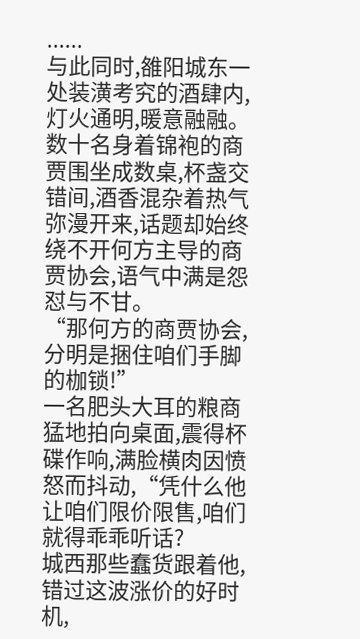......
与此同时,雒阳城东一处装潢考究的酒肆内,灯火通明,暖意融融。
数十名身着锦袍的商贾围坐成数桌,杯盏交错间,酒香混杂着热气弥漫开来,话题却始终绕不开何方主导的商贾协会,语气中满是怨怼与不甘。
“那何方的商贾协会,分明是捆住咱们手脚的枷锁!”
一名肥头大耳的粮商猛地拍向桌面,震得杯碟作响,满脸横肉因愤怒而抖动,“凭什么他让咱们限价限售,咱们就得乖乖听话?
城西那些蠢货跟着他,错过这波涨价的好时机,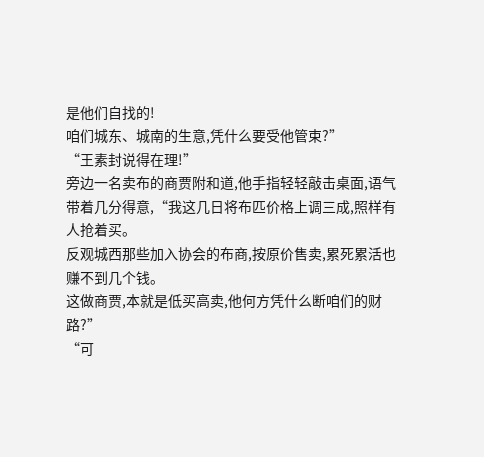是他们自找的!
咱们城东、城南的生意,凭什么要受他管束?”
“王素封说得在理!”
旁边一名卖布的商贾附和道,他手指轻轻敲击桌面,语气带着几分得意,“我这几日将布匹价格上调三成,照样有人抢着买。
反观城西那些加入协会的布商,按原价售卖,累死累活也赚不到几个钱。
这做商贾,本就是低买高卖,他何方凭什么断咱们的财路?”
“可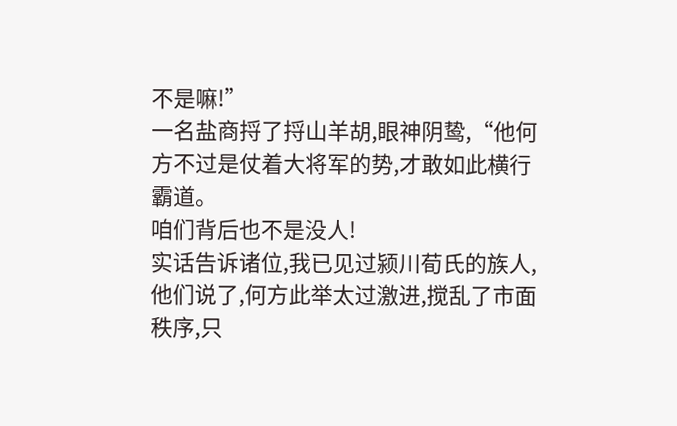不是嘛!”
一名盐商捋了捋山羊胡,眼神阴鸷,“他何方不过是仗着大将军的势,才敢如此横行霸道。
咱们背后也不是没人!
实话告诉诸位,我已见过颍川荀氏的族人,他们说了,何方此举太过激进,搅乱了市面秩序,只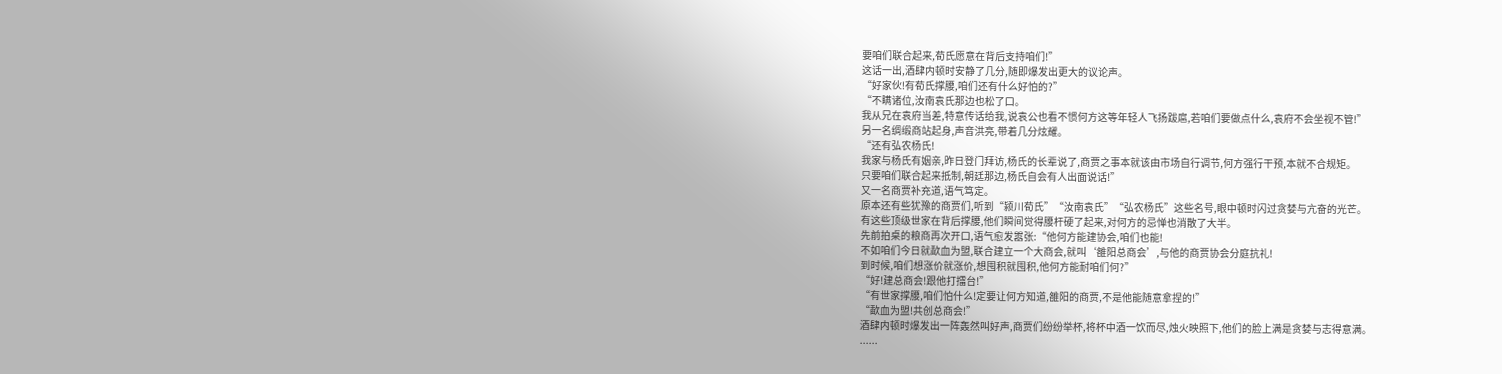要咱们联合起来,荀氏愿意在背后支持咱们!”
这话一出,酒肆内顿时安静了几分,随即爆发出更大的议论声。
“好家伙!有荀氏撑腰,咱们还有什么好怕的?”
“不瞒诸位,汝南袁氏那边也松了口。
我从兄在袁府当差,特意传话给我,说袁公也看不惯何方这等年轻人飞扬跋扈,若咱们要做点什么,袁府不会坐视不管!”
另一名绸缎商站起身,声音洪亮,带着几分炫耀。
“还有弘农杨氏!
我家与杨氏有姻亲,昨日登门拜访,杨氏的长辈说了,商贾之事本就该由市场自行调节,何方强行干预,本就不合规矩。
只要咱们联合起来抵制,朝廷那边,杨氏自会有人出面说话!”
又一名商贾补充道,语气笃定。
原本还有些犹豫的商贾们,听到“颍川荀氏”“汝南袁氏”“弘农杨氏”这些名号,眼中顿时闪过贪婪与亢奋的光芒。
有这些顶级世家在背后撑腰,他们瞬间觉得腰杆硬了起来,对何方的忌惮也消散了大半。
先前拍桌的粮商再次开口,语气愈发嚣张:“他何方能建协会,咱们也能!
不如咱们今日就歃血为盟,联合建立一个大商会,就叫‘雒阳总商会’,与他的商贾协会分庭抗礼!
到时候,咱们想涨价就涨价,想囤积就囤积,他何方能耐咱们何?”
“好!建总商会!跟他打擂台!”
“有世家撑腰,咱们怕什么!定要让何方知道,雒阳的商贾,不是他能随意拿捏的!”
“歃血为盟!共创总商会!”
酒肆内顿时爆发出一阵轰然叫好声,商贾们纷纷举杯,将杯中酒一饮而尽,烛火映照下,他们的脸上满是贪婪与志得意满。
......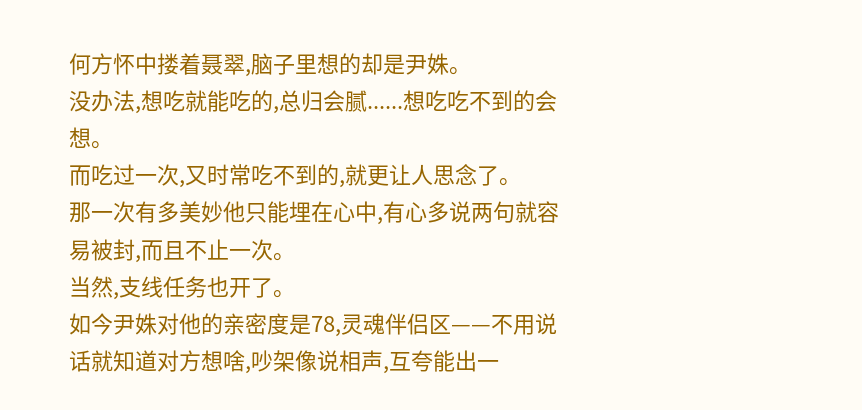何方怀中搂着聂翠,脑子里想的却是尹姝。
没办法,想吃就能吃的,总归会腻......想吃吃不到的会想。
而吃过一次,又时常吃不到的,就更让人思念了。
那一次有多美妙他只能埋在心中,有心多说两句就容易被封,而且不止一次。
当然,支线任务也开了。
如今尹姝对他的亲密度是78,灵魂伴侣区——不用说话就知道对方想啥,吵架像说相声,互夸能出一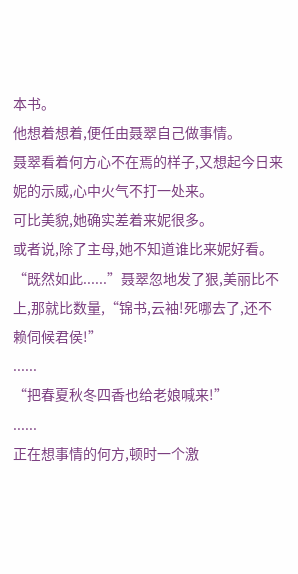本书。
他想着想着,便任由聂翠自己做事情。
聂翠看着何方心不在焉的样子,又想起今日来妮的示威,心中火气不打一处来。
可比美貌,她确实差着来妮很多。
或者说,除了主母,她不知道谁比来妮好看。
“既然如此......”聂翠忽地发了狠,美丽比不上,那就比数量,“锦书,云袖!死哪去了,还不赖伺候君侯!”
......
“把春夏秋冬四香也给老娘喊来!”
......
正在想事情的何方,顿时一个激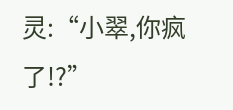灵:“小翠,你疯了!?”